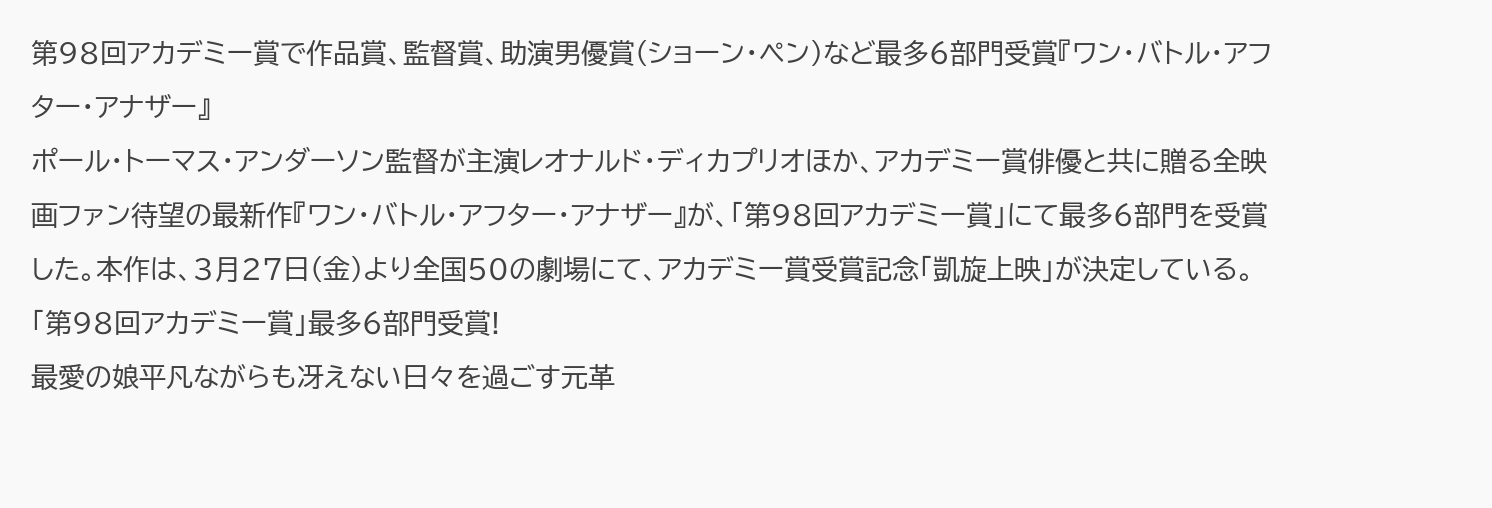第98回アカデミー賞で作品賞、監督賞、助演男優賞(ショーン・ペン)など最多6部門受賞『ワン・バトル・アフター・アナザー』
ポール・トーマス・アンダーソン監督が主演レオナルド・ディカプリオほか、アカデミー賞俳優と共に贈る全映画ファン待望の最新作『ワン・バトル・アフター・アナザー』が、「第98回アカデミー賞」にて最多6部門を受賞した。本作は、3月27日(金)より全国50の劇場にて、アカデミー賞受賞記念「凱旋上映」が決定している。
「第98回アカデミー賞」最多6部門受賞!
最愛の娘平凡ながらも冴えない日々を過ごす元革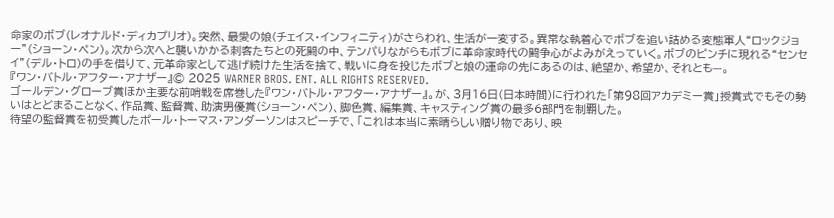命家のボブ(レオナルド・ディカプリオ)。突然、最愛の娘(チェイス・インフィニティ)がさらわれ、生活が一変する。異常な執着心でボブを追い詰める変態軍人“ロックジョー”(ショーン・ペン)。次から次へと襲いかかる刺客たちとの死闘の中、テンパりながらもボブに革命家時代の闘争心がよみがえっていく。ボブのピンチに現れる“センセイ”(デル・トロ)の手を借りて、元革命家として逃げ続けた生活を捨て、戦いに身を投じたボブと娘の運命の先にあるのは、絶望か、希望か、それとも—。
『ワン・バトル・アフター・アナザー』© 2025 WARNER BROS. ENT. ALL RIGHTS RESERVED.
ゴールデン・グローブ賞ほか主要な前哨戦を席巻した『ワン・バトル・アフター・アナザー』。が、3月16日(日本時間)に行われた「第98回アカデミー賞」授賞式でもその勢いはとどまることなく、作品賞、監督賞、助演男優賞(ショーン・ペン)、脚色賞、編集賞、キャスティング賞の最多6部門を制覇した。
待望の監督賞を初受賞したポール・トーマス・アンダーソンはスピーチで、「これは本当に素晴らしい贈り物であり、映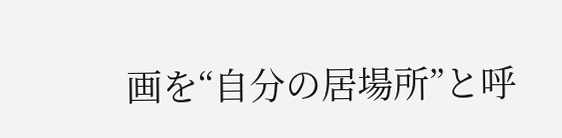画を“自分の居場所”と呼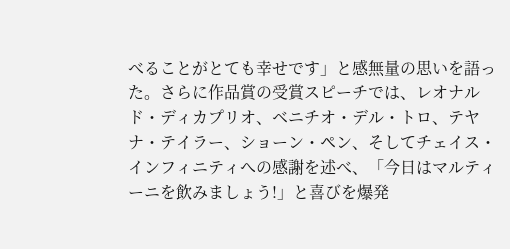べることがとても幸せです」と感無量の思いを語った。さらに作品賞の受賞スピーチでは、レオナルド・ディカプリオ、ベニチオ・デル・トロ、テヤナ・テイラー、ショーン・ペン、そしてチェイス・インフィニティへの感謝を述べ、「今日はマルティーニを飲みましょう!」と喜びを爆発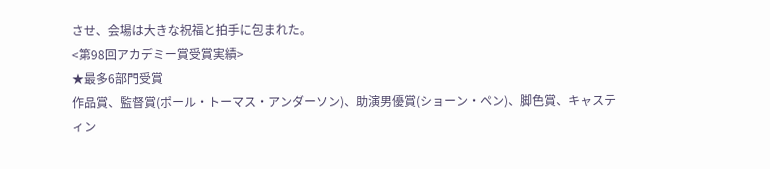させ、会場は大きな祝福と拍手に包まれた。
<第98回アカデミー賞受賞実績>
★最多6部門受賞
作品賞、監督賞(ポール・トーマス・アンダーソン)、助演男優賞(ショーン・ペン)、脚色賞、キャスティン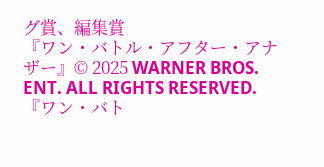グ賞、編集賞
『ワン・バトル・アフター・アナザー』© 2025 WARNER BROS. ENT. ALL RIGHTS RESERVED.
『ワン・バト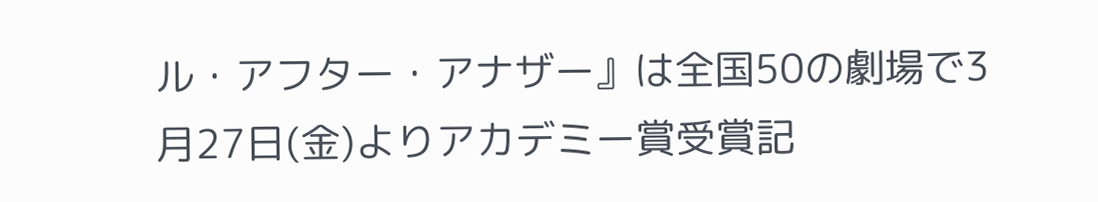ル・アフター・アナザー』は全国50の劇場で3月27日(金)よりアカデミー賞受賞記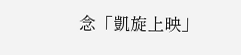念「凱旋上映」